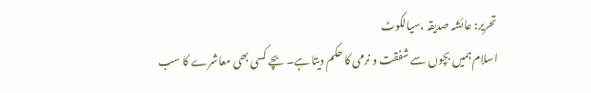تحریر: عائشہ صدیقہ ،سیالکوٹ
اسلام ہمیں بچوں سے شفقت و نرمی کا حکم دیتا ہے۔ بچے کسی بھی معاشرے کا سب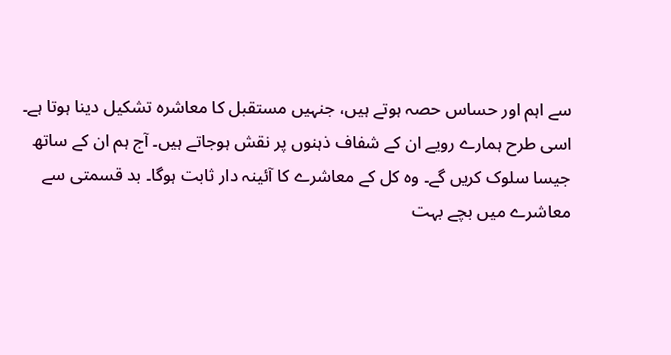سے اہم اور حساس حصہ ہوتے ہیں، جنہیں مستقبل کا معاشرہ تشکیل دینا ہوتا ہے۔
اسی طرح ہمارے رویے ان کے شفاف ذہنوں پر نقش ہوجاتے ہیں۔ آج ہم ان کے ساتھ
جیسا سلوک کریں گے۔ وہ کل کے معاشرے کا آئینہ دار ثابت ہوگا۔ بد قسمتی سے
معاشرے میں بچے بہت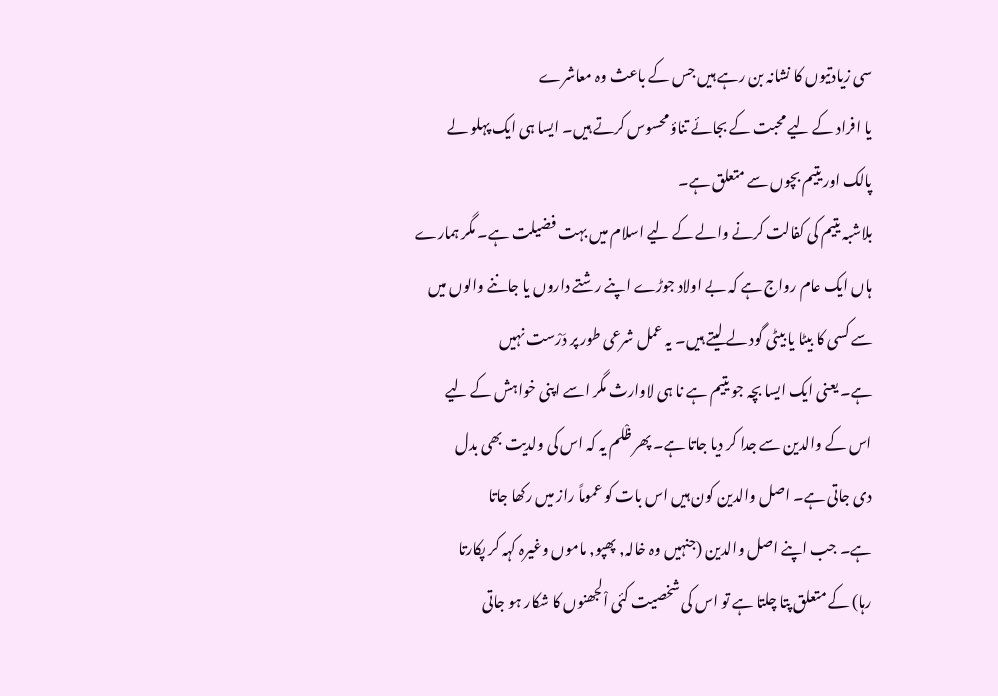سی زیادتیوں کا نشانہ بن رہے ہیں جس کے باعث وہ معاشرے
یا افراد کے لیے محبت کے بجائے تناؤ محسوس کرتے ہیں۔ ایسا ہی ایک پہلو لے
پالک اور یتیم بچوں سے متعلق ہے۔
بلاشبہ یتیم کی کفالت کرنے والے کے لیے اسلام میں بہت فضیلت ہے۔ مگر ہمارے
ہاں ایک عام رواج ہے کہ بے اولاد جوڑے اپنے رشتے داروں یا جاننے والوں میں
سے کسی کا بیٹا یا بیٹی گود لے لیتے ہیں۔ یہ عمل شرعی طور پر دَرْست نہیں
ہے۔ یعنی ایک ایسا بچہ جو یتیم ہے نا ہی لاوارث مگر اسے اپنی خواہش کے لیے
اس کے والدین سے جدا کر دیا جاتا ہے۔ پھر ظْلم یہ کہ اس کی ولدیت بھی بدل
دی جاتی ہے۔ اصل والدین کون ہیں اس بات کو عموماً راز میں رکھا جاتا
ہے۔ جب اپنے اصل والدین (جنہیں وہ خالہ, پھپو, ماموں وغیرہ کہہ کر پکارتا
رہا) کے متعلق پتا چلتا ہے تو اس کی شخصیت کئی اْلجھنوں کا شکار ہو جاتی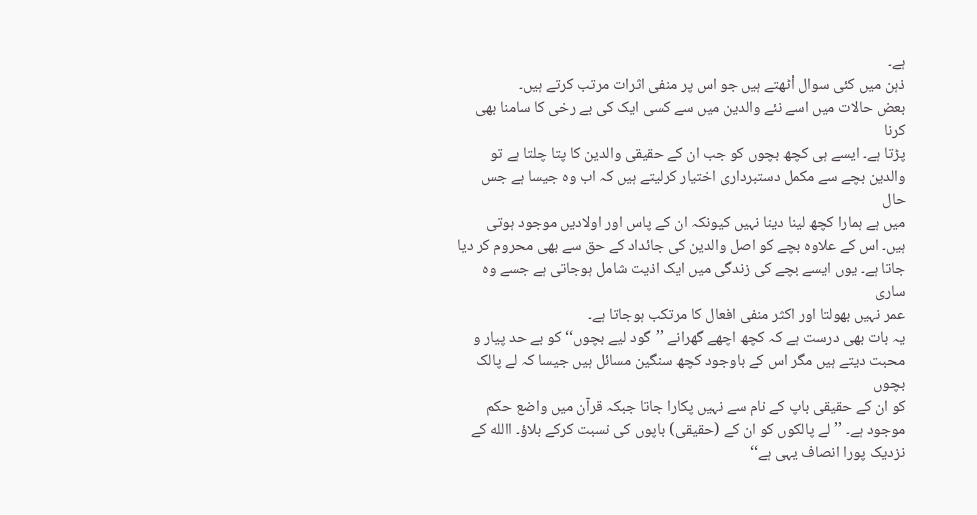ہے۔
ذہن میں کئی سوال اْٹھتے ہیں جو اس پر منفی اثرات مرتب کرتے ہیں۔
بعض حالات میں اسے نئے والدین میں سے کسی ایک کی بے رخی کا سامنا بھی کرنا
پڑتا ہے۔ ایسے ہی کچھ بچوں کو جب ان کے حقیقی والدین کا پتا چلتا ہے تو
والدین بچے سے مکمل دستبرداری اختیار کرلیتے ہیں کہ اب وہ جیسا ہے جس حال
میں ہے ہمارا کچھ لینا دینا نہیں کیونکہ ان کے پاس اور اولادیں موجود ہوتی
ہیں۔ اس کے علاوہ بچے کو اصل والدین کی جائداد کے حق سے بھی محروم کر دیا
جاتا ہے۔ یوں ایسے بچے کی زندگی میں ایک اذیت شامل ہوجاتی ہے جسے وہ ساری
عمر نہیں بھولتا اور اکثر منفی افعال کا مرتکب ہوجاتا ہے۔
یہ بات بھی درست ہے کہ کچھ اچھے گھرانے ’’گود لیے بچوں‘‘ کو بے حد پیار و
محبت دیتے ہیں مگر اس کے باوجود کچھ سنگین مسائل ہیں جیسا کہ لے پالک بچوں
کو ان کے حقیقی باپ کے نام سے نہیں پکارا جاتا جبکہ قرآن میں واضع حکم
موجود ہے۔ ’’لے پالکوں کو ان کے (حقیقی) باپوں کی نسبت کرکے بلاؤ۔ االله کے
نزدیک پورا انصاف یہی ہے‘‘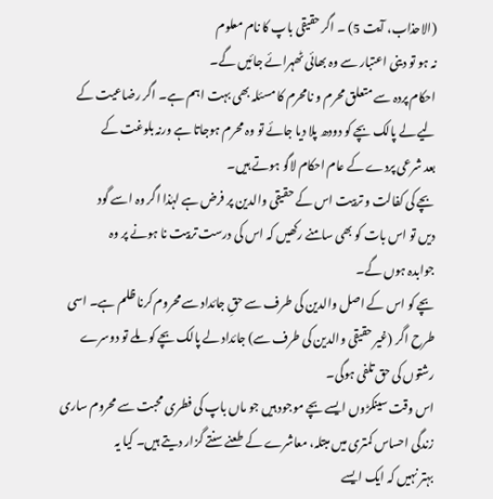(الاحذاب، آیت 5) ۔ اگر حقیقی باپ کا نام معلوم
نہ ہو تو دینی اعتبار سے وہ بھائی ٹھہرائے جائیں گے۔
احکام پردہ سے متعلق محرم و نامحرم کا مسئلہ بھی بہت اہم ہے۔ اگر رضاعیت کے
لیے لے پالک بچے کو دودھ پلا دیا جائے تو وہ محرم ہوجاتا ہے ورنہ بلوغت کے
بعد شرعی پردے کے عام احکام لاگو ہوتے ہیں۔
بچے کی کفالت و تربیت اس کے حقیقی والدین پر فرض ہے لہٰذا اگر وہ اسے گود
دیں تو اس بات کو بھی سامنے رکھیں کہ اس کی درست تربیت نا ہونے پر وہ
جوابدہ ہوں گے۔
بچے کو اس کے اصل والدین کی طرف سے حقِ جائداد سے محروم کرنا ظلم ہے۔ اسی
طرح اگر (غیر حقیقی والدین کی طرف سے) جائداد لے پالک بچے کو ملے تو دوسرے
رشتوں کی حق تلفی ہوگی۔
اس وقت سینکڑوں ایسے بچے موجود ہیں جو ماں باپ کی فطری محبت سے محروم ساری
زندگی احساس کمتری میں مبتلہ، معاشرے کے طعنے سنتے گزار دیتے ہیں۔ کیا یہ
بہتر نہیں کہ ایک ایسے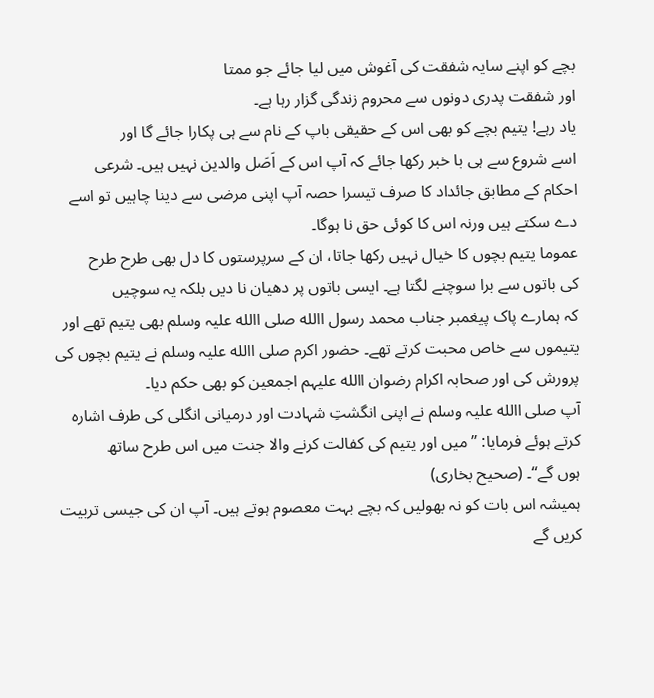بچے کو اپنے سایہ شفقت کی آغوش میں لیا جائے جو ممتا
اور شفقت پدری دونوں سے محروم زندگی گزار رہا ہے۔
یاد رہے! یتیم بچے کو بھی اس کے حقیقی باپ کے نام سے ہی پکارا جائے گا اور
اسے شروع سے ہی با خبر رکھا جائے کہ آپ اس کے اَصَل والدین نہیں ہیں۔ شرعی
احکام کے مطابق جائداد کا صرف تیسرا حصہ آپ اپنی مرضی سے دینا چاہیں تو اسے
دے سکتے ہیں ورنہ اس کا کوئی حق نا ہوگا۔
عموما یتیم بچوں کا خیال نہیں رکھا جاتا، ان کے سرپرستوں کا دل بھی طرح طرح
کی باتوں سے برا سوچنے لگتا ہے۔ ایسی باتوں پر دھیان نا دیں بلکہ یہ سوچیں
کہ ہمارے پاک پیغمبر جناب محمد رسول االله صلی االله علیہ وسلم بھی یتیم تھے اور
یتیموں سے خاص محبت کرتے تھے۔ حضور اکرم صلی االله علیہ وسلم نے یتیم بچوں کی
پرورش کی اور صحابہ اکرام رضوان االله علیہم اجمعین کو بھی حکم دیا۔
آپ صلی االله علیہ وسلم نے اپنی انگشتِ شہادت اور درمیانی انگلی کی طرف اشارہ
کرتے ہوئے فرمایا: ’’میں اور یتیم کی کفالت کرنے والا جنت میں اس طرح ساتھ
ہوں گے‘‘۔ (صحیح بخاری)
ہمیشہ اس بات کو نہ بھولیں کہ بچے بہت معصوم ہوتے ہیں۔ آپ ان کی جیسی تربیت
کریں گے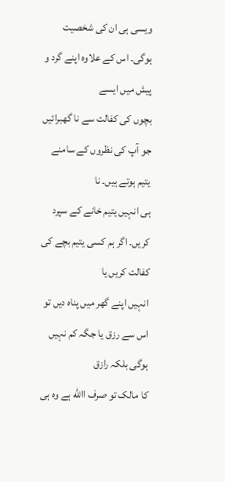ویسی ہی ان کی شخصیت ہوگی۔ اس کے علاوہ اپنے گرد و پیش میں ایسے
بچوں کی کفالت سے نا گھبرائیں جو آپ کی نظروں کے سامنے یتیم ہوتے ہیں۔ نا
ہی انہیں یتیم خانے کے سپرد کریں۔ اگر ہم کسی یتیم بچے کی کفالت کریں یا
انہیں اپنے گھر میں پناہ دیں تو اس سے رزق یا جگہ کم نہیں ہوگی بلکہ رازق
کا مالک تو صرف االله ہے وہ ہی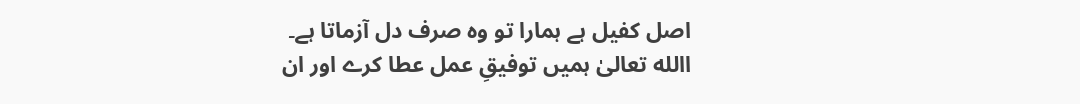اصل کفیل ہے ہمارا تو وہ صرف دل آزماتا ہے۔
االله تعالیٰ ہمیں توفیقِ عمل عطا کرے اور ان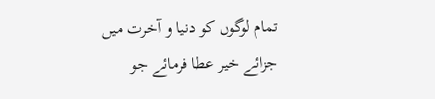تمام لوگوں کو دنیا و آخرت میں
جزائے خیر عطا فرمائے جو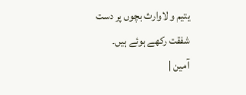یتیم و لاوارث بچوں پر دست شفقت رکھے ہوئے ہیں۔
آمین |